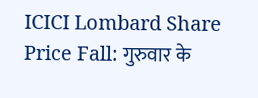ICICI Lombard Share Price Fall: गुरुवार के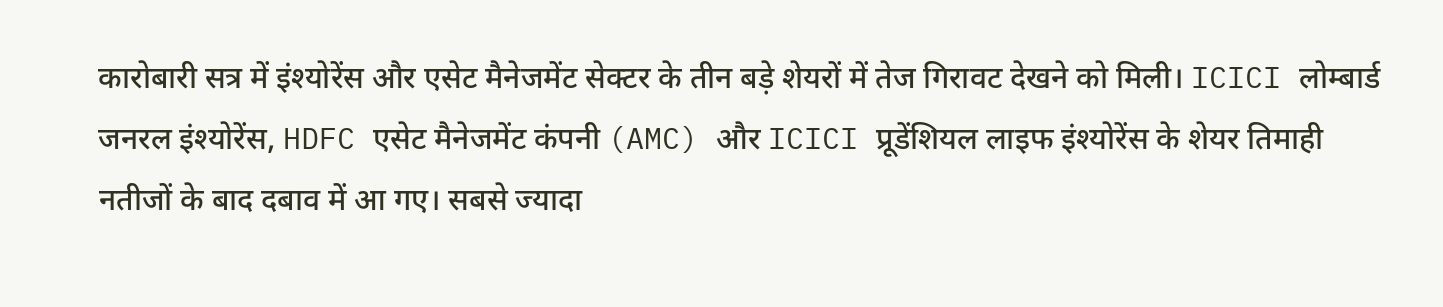कारोबारी सत्र में इंश्योरेंस और एसेट मैनेजमेंट सेक्टर के तीन बड़े शेयरों में तेज गिरावट देखने को मिली। ICICI लोम्बार्ड जनरल इंश्योरेंस, HDFC एसेट मैनेजमेंट कंपनी (AMC) और ICICI प्रूडेंशियल लाइफ इंश्योरेंस के शेयर तिमाही नतीजों के बाद दबाव में आ गए। सबसे ज्यादा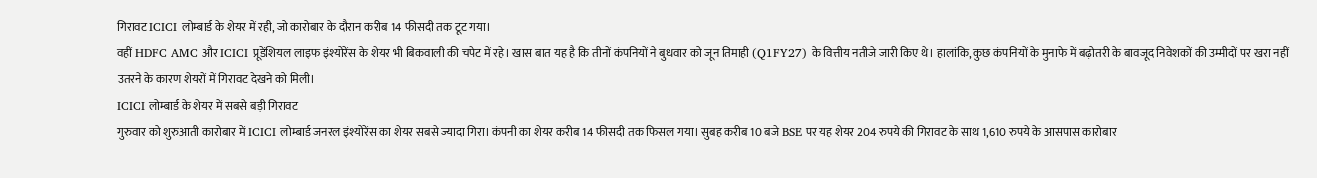गिरावट ICICI लोम्बार्ड के शेयर में रही, जो कारोबार के दौरान करीब 14 फीसदी तक टूट गया।
वहीं HDFC AMC और ICICI प्रूडेंशियल लाइफ इंश्योरेंस के शेयर भी बिकवाली की चपेट में रहे। खास बात यह है कि तीनों कंपनियों ने बुधवार को जून तिमाही (Q1FY27) के वित्तीय नतीजे जारी किए थे। हालांकि, कुछ कंपनियों के मुनाफे में बढ़ोतरी के बावजूद निवेशकों की उम्मीदों पर खरा नहीं उतरने के कारण शेयरों में गिरावट देखने को मिली।
ICICI लोम्बार्ड के शेयर में सबसे बड़ी गिरावट
गुरुवार को शुरुआती कारोबार में ICICI लोम्बार्ड जनरल इंश्योरेंस का शेयर सबसे ज्यादा गिरा। कंपनी का शेयर करीब 14 फीसदी तक फिसल गया। सुबह करीब 10 बजे BSE पर यह शेयर 204 रुपये की गिरावट के साथ 1,610 रुपये के आसपास कारोबार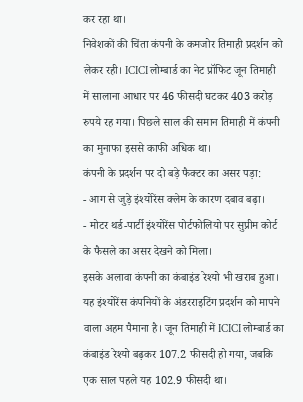कर रहा था।
निवेशकों की चिंता कंपनी के कमजोर तिमाही प्रदर्शन को लेकर रही। ICICI लोम्बार्ड का नेट प्रॉफिट जून तिमाही में सालाना आधार पर 46 फीसदी घटकर 403 करोड़ रुपये रह गया। पिछले साल की समान तिमाही में कंपनी का मुनाफा इससे काफी अधिक था।
कंपनी के प्रदर्शन पर दो बड़े फैक्टर का असर पड़ा:
- आग से जुड़े इंश्योरेंस क्लेम के कारण दबाव बढ़ा।
- मोटर थर्ड-पार्टी इंश्योरेंस पोर्टफोलियो पर सुप्रीम कोर्ट के फैसले का असर देखने को मिला।
इसके अलावा कंपनी का कंबाइंड रेश्यो भी खराब हुआ। यह इंश्योरेंस कंपनियों के अंडरराइटिंग प्रदर्शन को मापने वाला अहम पैमाना है। जून तिमाही में ICICI लोम्बार्ड का कंबाइंड रेश्यो बढ़कर 107.2 फीसदी हो गया, जबकि एक साल पहले यह 102.9 फीसदी था।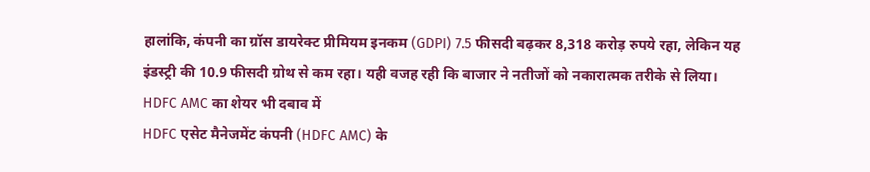हालांकि, कंपनी का ग्रॉस डायरेक्ट प्रीमियम इनकम (GDPI) 7.5 फीसदी बढ़कर 8,318 करोड़ रुपये रहा, लेकिन यह इंडस्ट्री की 10.9 फीसदी ग्रोथ से कम रहा। यही वजह रही कि बाजार ने नतीजों को नकारात्मक तरीके से लिया।
HDFC AMC का शेयर भी दबाव में
HDFC एसेट मैनेजमेंट कंपनी (HDFC AMC) के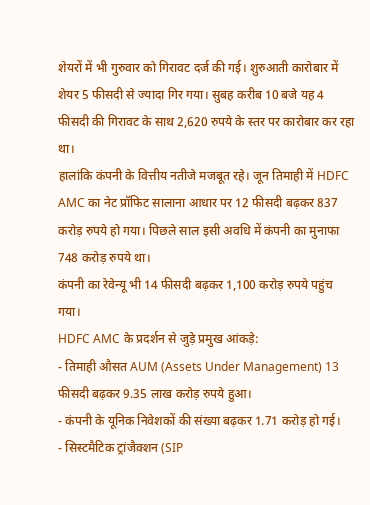शेयरों में भी गुरुवार को गिरावट दर्ज की गई। शुरुआती कारोबार में शेयर 5 फीसदी से ज्यादा गिर गया। सुबह करीब 10 बजे यह 4 फीसदी की गिरावट के साथ 2,620 रुपये के स्तर पर कारोबार कर रहा था।
हालांकि कंपनी के वित्तीय नतीजे मजबूत रहे। जून तिमाही में HDFC AMC का नेट प्रॉफिट सालाना आधार पर 12 फीसदी बढ़कर 837 करोड़ रुपये हो गया। पिछले साल इसी अवधि में कंपनी का मुनाफा 748 करोड़ रुपये था।
कंपनी का रेवेन्यू भी 14 फीसदी बढ़कर 1,100 करोड़ रुपये पहुंच गया।
HDFC AMC के प्रदर्शन से जुड़े प्रमुख आंकड़े:
- तिमाही औसत AUM (Assets Under Management) 13 फीसदी बढ़कर 9.35 लाख करोड़ रुपये हुआ।
- कंपनी के यूनिक निवेशकों की संख्या बढ़कर 1.71 करोड़ हो गई।
- सिस्टमैटिक ट्रांजैक्शन (SIP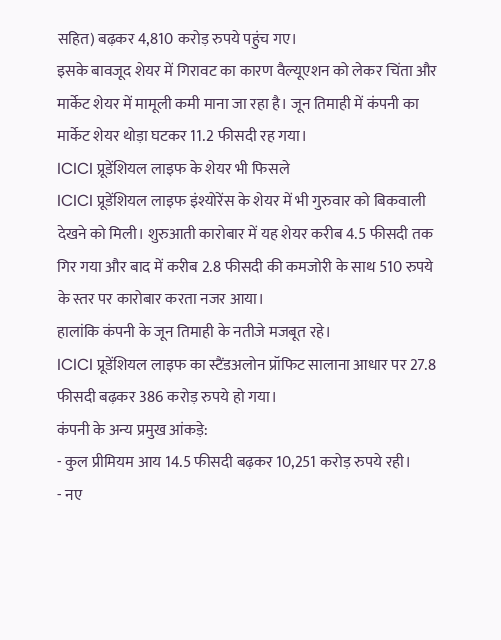सहित) बढ़कर 4,810 करोड़ रुपये पहुंच गए।
इसके बावजूद शेयर में गिरावट का कारण वैल्यूएशन को लेकर चिंता और मार्केट शेयर में मामूली कमी माना जा रहा है। जून तिमाही में कंपनी का मार्केट शेयर थोड़ा घटकर 11.2 फीसदी रह गया।
ICICI प्रूडेंशियल लाइफ के शेयर भी फिसले
ICICI प्रूडेंशियल लाइफ इंश्योरेंस के शेयर में भी गुरुवार को बिकवाली देखने को मिली। शुरुआती कारोबार में यह शेयर करीब 4.5 फीसदी तक गिर गया और बाद में करीब 2.8 फीसदी की कमजोरी के साथ 510 रुपये के स्तर पर कारोबार करता नजर आया।
हालांकि कंपनी के जून तिमाही के नतीजे मजबूत रहे।
ICICI प्रूडेंशियल लाइफ का स्टैंडअलोन प्रॉफिट सालाना आधार पर 27.8 फीसदी बढ़कर 386 करोड़ रुपये हो गया।
कंपनी के अन्य प्रमुख आंकड़े:
- कुल प्रीमियम आय 14.5 फीसदी बढ़कर 10,251 करोड़ रुपये रही।
- नए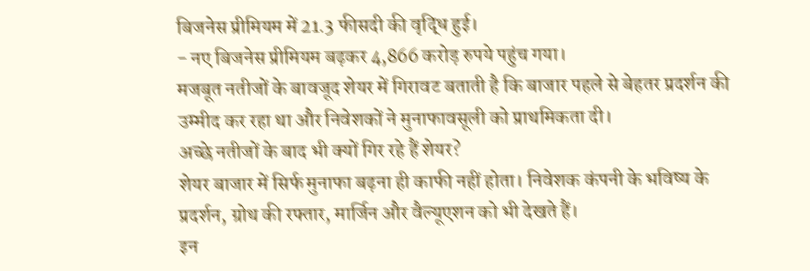बिजनेस प्रीमियम में 21.3 फीसदी की वृद्धि हुई।
- नए बिजनेस प्रीमियम बढ़कर 4,866 करोड़ रुपये पहुंच गया।
मजबूत नतीजों के बावजूद शेयर में गिरावट बताती है कि बाजार पहले से बेहतर प्रदर्शन की उम्मीद कर रहा था और निवेशकों ने मुनाफावसूली को प्राथमिकता दी।
अच्छे नतीजों के बाद भी क्यों गिर रहे हैं शेयर?
शेयर बाजार में सिर्फ मुनाफा बढ़ना ही काफी नहीं होता। निवेशक कंपनी के भविष्य के प्रदर्शन, ग्रोथ की रफ्तार, मार्जिन और वैल्यूएशन को भी देखते हैं।
इन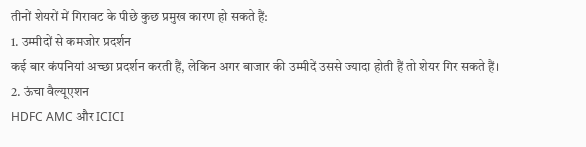तीनों शेयरों में गिरावट के पीछे कुछ प्रमुख कारण हो सकते हैं:
1. उम्मीदों से कमजोर प्रदर्शन
कई बार कंपनियां अच्छा प्रदर्शन करती हैं, लेकिन अगर बाजार की उम्मीदें उससे ज्यादा होती हैं तो शेयर गिर सकते हैं।
2. ऊंचा वैल्यूएशन
HDFC AMC और ICICI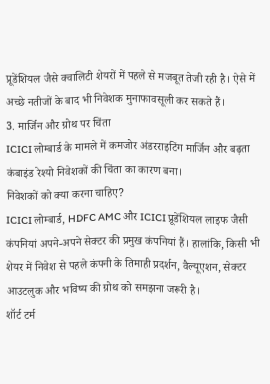प्रूडेंशियल जैसे क्वालिटी शेयरों में पहले से मजबूत तेजी रही है। ऐसे में अच्छे नतीजों के बाद भी निवेशक मुनाफावसूली कर सकते हैं।
3. मार्जिन और ग्रोथ पर चिंता
ICICI लोम्बार्ड के मामले में कमजोर अंडरराइटिंग मार्जिन और बढ़ता कंबाइंड रेश्यो निवेशकों की चिंता का कारण बना।
निवेशकों को क्या करना चाहिए?
ICICI लोम्बार्ड, HDFC AMC और ICICI प्रूडेंशियल लाइफ जैसी कंपनियां अपने-अपने सेक्टर की प्रमुख कंपनियां हैं। हालांकि, किसी भी शेयर में निवेश से पहले कंपनी के तिमाही प्रदर्शन, वैल्यूएशन, सेक्टर आउटलुक और भविष्य की ग्रोथ को समझना जरूरी है।
शॉर्ट टर्म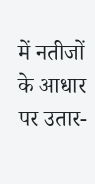में नतीजों के आधार पर उतार-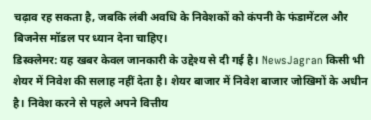चढ़ाव रह सकता है, जबकि लंबी अवधि के निवेशकों को कंपनी के फंडामेंटल और बिजनेस मॉडल पर ध्यान देना चाहिए।
डिस्क्लेमर: यह खबर केवल जानकारी के उद्देश्य से दी गई है। NewsJagran किसी भी शेयर में निवेश की सलाह नहीं देता है। शेयर बाजार में निवेश बाजार जोखिमों के अधीन है। निवेश करने से पहले अपने वित्तीय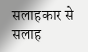सलाहकार से सलाह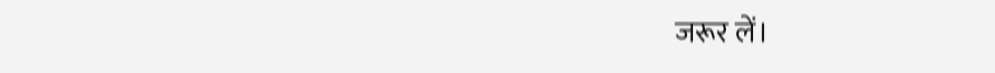जरूर लें।